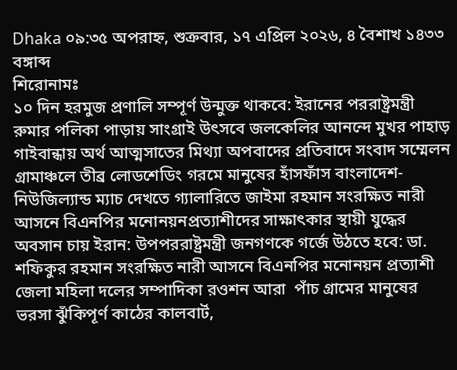Dhaka ০৯:৩৫ অপরাহ্ন, শুক্রবার, ১৭ এপ্রিল ২০২৬, ৪ বৈশাখ ১৪৩৩ বঙ্গাব্দ
শিরোনামঃ
১০ দিন হরমুজ প্রণালি সম্পূর্ণ উন্মুক্ত থাকবে: ইরানের পররাষ্ট্রমন্ত্রী রুমার পলিকা পাড়ায় সাংগ্রাই উৎসবে জলকেলির আনন্দে মুখর পাহাড় গাইবান্ধায় অর্থ আত্মসাতের মিথ্যা অপবাদের প্রতিবাদে সংবাদ সম্মেলন গ্রামাঞ্চলে তীব্র লোডশেডিং গরমে মানুষের হাঁসফাঁস বাংলাদেশ-নিউজিল্যান্ড ম্যাচ দেখতে গ্যালারিতে জাইমা রহমান সংরক্ষিত নারী আসনে বিএনপির মনোনয়নপ্রত্যাশীদের সাক্ষাৎকার স্থায়ী যুদ্ধের অবসান চায় ইরান: উপপররাষ্ট্রমন্ত্রী জনগণকে গর্জে উঠতে হবে: ডা. শফিকুর রহমান সংরক্ষিত নারী আসনে বিএনপির মনোনয়ন প্রত্যাশী জেলা মহিলা দলের সম্পাদিকা রওশন আরা  পাঁচ গ্রামের মানুষের ভরসা ঝুঁকিপূর্ণ কাঠের কালবার্ট,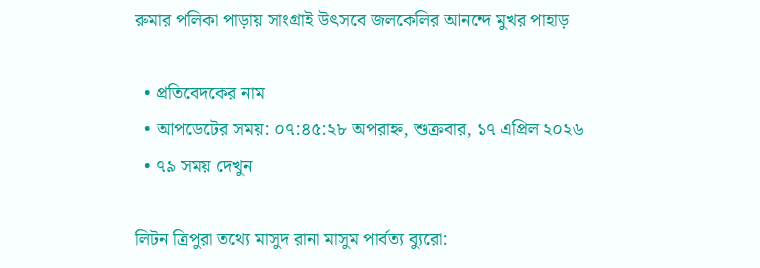রুমার পলিকা পাড়ায় সাংগ্রাই উৎসবে জলকেলির আনন্দে মুখর পাহাড়

  • প্রতিবেদকের নাম
  • আপডেটের সময়: ০৭:৪৫:২৮ অপরাহ্ন, শুক্রবার, ১৭ এপ্রিল ২০২৬
  • ৭৯ সময় দেখুন

লিটন ত্রিপুরা তথ্যে মাসুদ রানা মাসুম পার্বত্য ব্যুরো: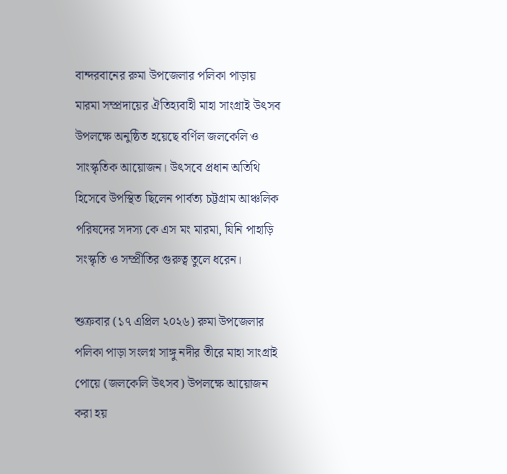বান্দরবানের রুমা উপজেলার পলিকা পাড়ায় মারমা সম্প্রদায়ের ঐতিহ্যবাহী মাহা সাংগ্রাই উৎসব উপলক্ষে অনুষ্ঠিত হয়েছে বর্ণিল জলকেলি ও সাংস্কৃতিক আয়োজন। উৎসবে প্রধান অতিথি হিসেবে উপস্থিত ছিলেন পার্বত্য চট্টগ্রাম আঞ্চলিক পরিষদের সদস্য কে এস মং মারমা, যিনি পাহাড়ি সংস্কৃতি ও সম্প্রীতির গুরুত্ব তুলে ধরেন।

শুক্রবার (১৭ এপ্রিল ২০২৬) রুমা উপজেলার পলিকা পাড়া সংলগ্ন সাঙ্গু নদীর তীরে মাহা সাংগ্রাই পোয়ে (জলকেলি উৎসব) উপলক্ষে আয়োজন করা হয়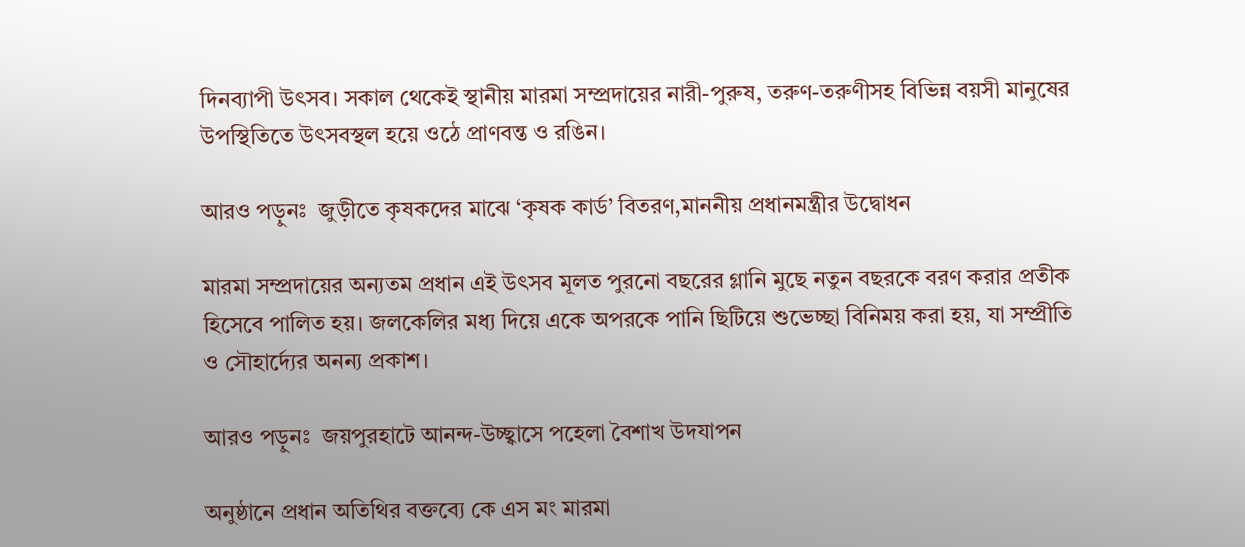দিনব্যাপী উৎসব। সকাল থেকেই স্থানীয় মারমা সম্প্রদায়ের নারী-পুরুষ, তরুণ-তরুণীসহ বিভিন্ন বয়সী মানুষের উপস্থিতিতে উৎসবস্থল হয়ে ওঠে প্রাণবন্ত ও রঙিন।

আরও পড়ুনঃ  জুড়ীতে কৃষকদের মাঝে ‘কৃষক কার্ড’ বিতরণ,মাননীয় প্রধানমন্ত্রীর উদ্বোধন

মারমা সম্প্রদায়ের অন্যতম প্রধান এই উৎসব মূলত পুরনো বছরের গ্লানি মুছে নতুন বছরকে বরণ করার প্রতীক হিসেবে পালিত হয়। জলকেলির মধ্য দিয়ে একে অপরকে পানি ছিটিয়ে শুভেচ্ছা বিনিময় করা হয়, যা সম্প্রীতি ও সৌহার্দ্যের অনন্য প্রকাশ।

আরও পড়ুনঃ  জয়পুরহাটে আনন্দ-উচ্ছ্বাসে পহেলা বৈশাখ উদযাপন

অনুষ্ঠানে প্রধান অতিথির বক্তব্যে কে এস মং মারমা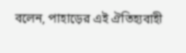বলেন, পাহাড়ের এই ঐতিহ্যবাহী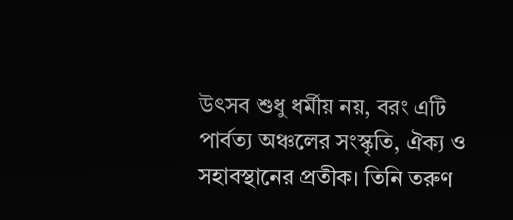উৎসব শুধু ধর্মীয় নয়, বরং এটি পার্বত্য অঞ্চলের সংস্কৃতি, ঐক্য ও সহাবস্থানের প্রতীক। তিনি তরুণ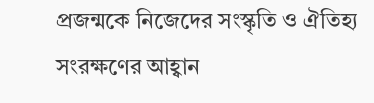প্রজন্মকে নিজেদের সংস্কৃতি ও ঐতিহ্য সংরক্ষণের আহ্বান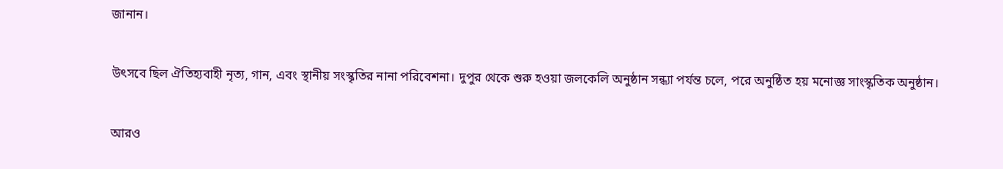জানান।

উৎসবে ছিল ঐতিহ্যবাহী নৃত্য, গান, এবং স্থানীয় সংস্কৃতির নানা পরিবেশনা। দুপুর থেকে শুরু হওয়া জলকেলি অনুষ্ঠান সন্ধ্যা পর্যন্ত চলে, পরে অনুষ্ঠিত হয় মনোজ্ঞ সাংস্কৃতিক অনুষ্ঠান।

আরও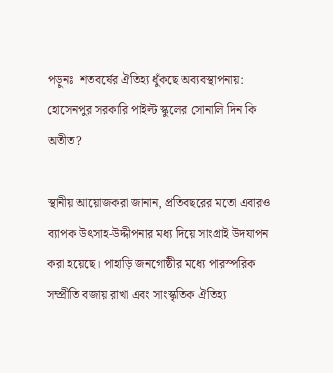পড়ুনঃ  শতবর্ষের ঐতিহ্য ধুঁকছে অব্যবস্থাপনায়: হোসেনপুর সরকারি পাইল্ট স্কুলের সোনালি দিন কি অতীত?

স্থানীয় আয়োজকরা জানান, প্রতিবছরের মতো এবারও ব্যাপক উৎসাহ-উদ্দীপনার মধ্য দিয়ে সাংগ্রাই উদযাপন করা হয়েছে। পাহাড়ি জনগোষ্ঠীর মধ্যে পারস্পরিক সম্প্রীতি বজায় রাখা এবং সাংস্কৃতিক ঐতিহ্য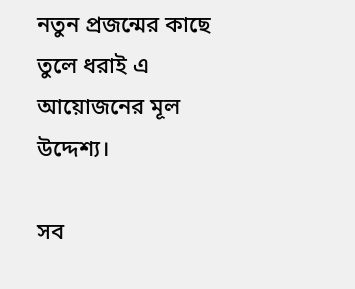নতুন প্রজন্মের কাছে তুলে ধরাই এ আয়োজনের মূল উদ্দেশ্য।

সব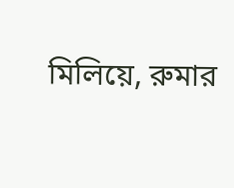মিলিয়ে, রুমার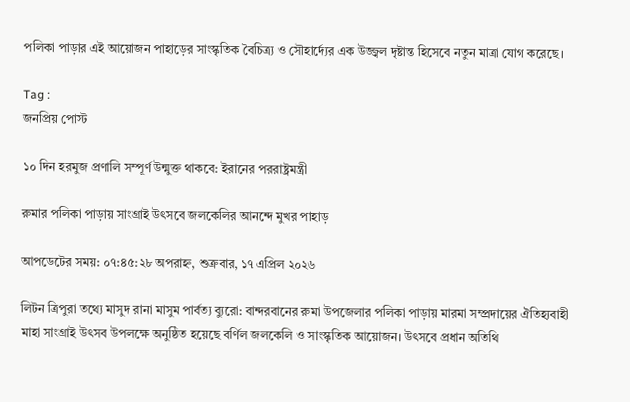পলিকা পাড়ার এই আয়োজন পাহাড়ের সাংস্কৃতিক বৈচিত্র্য ও সৌহার্দ্যের এক উজ্জ্বল দৃষ্টান্ত হিসেবে নতুন মাত্রা যোগ করেছে।

Tag :
জনপ্রিয় পোস্ট

১০ দিন হরমুজ প্রণালি সম্পূর্ণ উন্মুক্ত থাকবে: ইরানের পররাষ্ট্রমন্ত্রী

রুমার পলিকা পাড়ায় সাংগ্রাই উৎসবে জলকেলির আনন্দে মুখর পাহাড়

আপডেটের সময়: ০৭:৪৫:২৮ অপরাহ্ন, শুক্রবার, ১৭ এপ্রিল ২০২৬

লিটন ত্রিপুরা তথ্যে মাসুদ রানা মাসুম পার্বত্য ব্যুরো: বান্দরবানের রুমা উপজেলার পলিকা পাড়ায় মারমা সম্প্রদায়ের ঐতিহ্যবাহী মাহা সাংগ্রাই উৎসব উপলক্ষে অনুষ্ঠিত হয়েছে বর্ণিল জলকেলি ও সাংস্কৃতিক আয়োজন। উৎসবে প্রধান অতিথি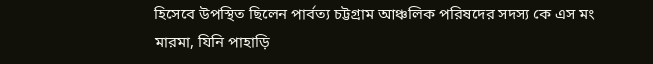হিসেবে উপস্থিত ছিলেন পার্বত্য চট্টগ্রাম আঞ্চলিক পরিষদের সদস্য কে এস মং মারমা, যিনি পাহাড়ি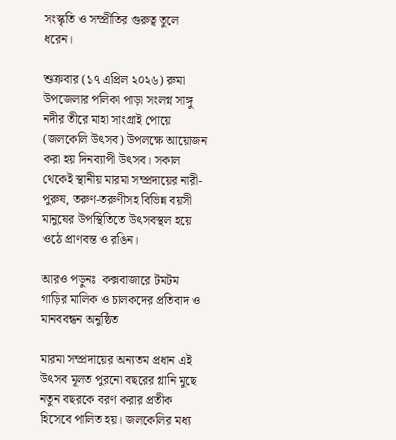সংস্কৃতি ও সম্প্রীতির গুরুত্ব তুলে ধরেন।

শুক্রবার (১৭ এপ্রিল ২০২৬) রুমা উপজেলার পলিকা পাড়া সংলগ্ন সাঙ্গু নদীর তীরে মাহা সাংগ্রাই পোয়ে (জলকেলি উৎসব) উপলক্ষে আয়োজন করা হয় দিনব্যাপী উৎসব। সকাল থেকেই স্থানীয় মারমা সম্প্রদায়ের নারী-পুরুষ, তরুণ-তরুণীসহ বিভিন্ন বয়সী মানুষের উপস্থিতিতে উৎসবস্থল হয়ে ওঠে প্রাণবন্ত ও রঙিন।

আরও পড়ুনঃ  কক্সবাজারে টমটম গাড়ির মালিক ও চালকদের প্রতিবাদ ও মানববন্ধন অনুষ্ঠিত

মারমা সম্প্রদায়ের অন্যতম প্রধান এই উৎসব মূলত পুরনো বছরের গ্লানি মুছে নতুন বছরকে বরণ করার প্রতীক হিসেবে পালিত হয়। জলকেলির মধ্য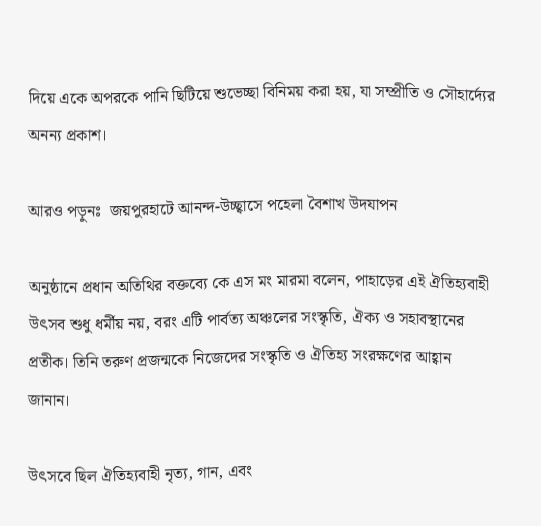দিয়ে একে অপরকে পানি ছিটিয়ে শুভেচ্ছা বিনিময় করা হয়, যা সম্প্রীতি ও সৌহার্দ্যের অনন্য প্রকাশ।

আরও পড়ুনঃ  জয়পুরহাটে আনন্দ-উচ্ছ্বাসে পহেলা বৈশাখ উদযাপন

অনুষ্ঠানে প্রধান অতিথির বক্তব্যে কে এস মং মারমা বলেন, পাহাড়ের এই ঐতিহ্যবাহী উৎসব শুধু ধর্মীয় নয়, বরং এটি পার্বত্য অঞ্চলের সংস্কৃতি, ঐক্য ও সহাবস্থানের প্রতীক। তিনি তরুণ প্রজন্মকে নিজেদের সংস্কৃতি ও ঐতিহ্য সংরক্ষণের আহ্বান জানান।

উৎসবে ছিল ঐতিহ্যবাহী নৃত্য, গান, এবং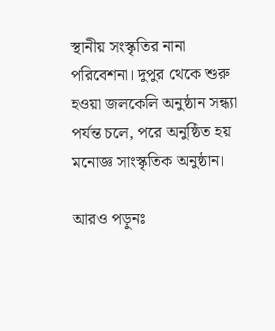স্থানীয় সংস্কৃতির নানা পরিবেশনা। দুপুর থেকে শুরু হওয়া জলকেলি অনুষ্ঠান সন্ধ্যা পর্যন্ত চলে, পরে অনুষ্ঠিত হয় মনোজ্ঞ সাংস্কৃতিক অনুষ্ঠান।

আরও পড়ুনঃ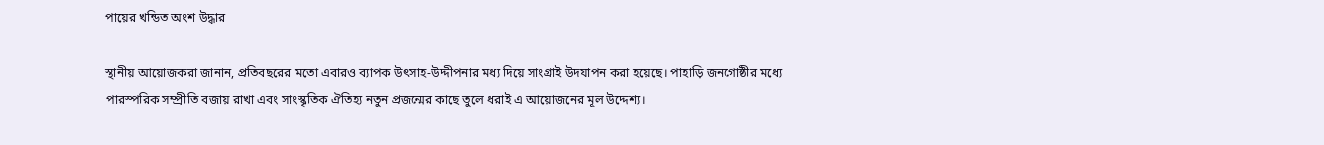পায়ের খন্ডিত অংশ উদ্ধার

স্থানীয় আয়োজকরা জানান, প্রতিবছরের মতো এবারও ব্যাপক উৎসাহ-উদ্দীপনার মধ্য দিয়ে সাংগ্রাই উদযাপন করা হয়েছে। পাহাড়ি জনগোষ্ঠীর মধ্যে পারস্পরিক সম্প্রীতি বজায় রাখা এবং সাংস্কৃতিক ঐতিহ্য নতুন প্রজন্মের কাছে তুলে ধরাই এ আয়োজনের মূল উদ্দেশ্য।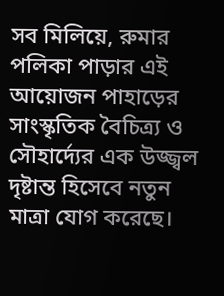সব মিলিয়ে, রুমার পলিকা পাড়ার এই আয়োজন পাহাড়ের সাংস্কৃতিক বৈচিত্র্য ও সৌহার্দ্যের এক উজ্জ্বল দৃষ্টান্ত হিসেবে নতুন মাত্রা যোগ করেছে।